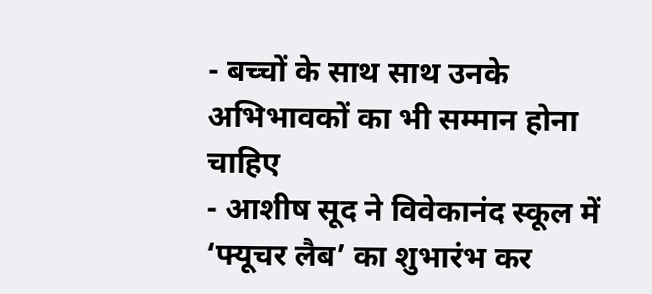- बच्चों के साथ साथ उनके अभिभावकों का भी सम्मान होना चाहिए
- आशीष सूद ने विवेकानंद स्कूल में ‘फ्यूचर लैब’ का शुभारंभ कर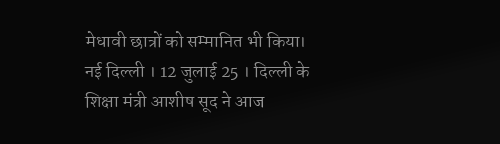मेधावी छात्रों को सम्मानित भी किया।
नई दिल्ली । 12 जुलाई 25 । दिल्ली के शिक्षा मंत्री आशीष सूद ने आज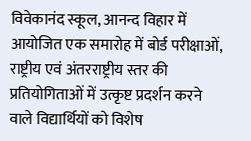विवेकानंद स्कूल, आनन्द विहार में आयोजित एक समारोह में बोर्ड परीक्षाओं, राष्ट्रीय एवं अंतरराष्ट्रीय स्तर की प्रतियोगिताओं में उत्कृष्ट प्रदर्शन करने वाले विद्यार्थियों को विशेष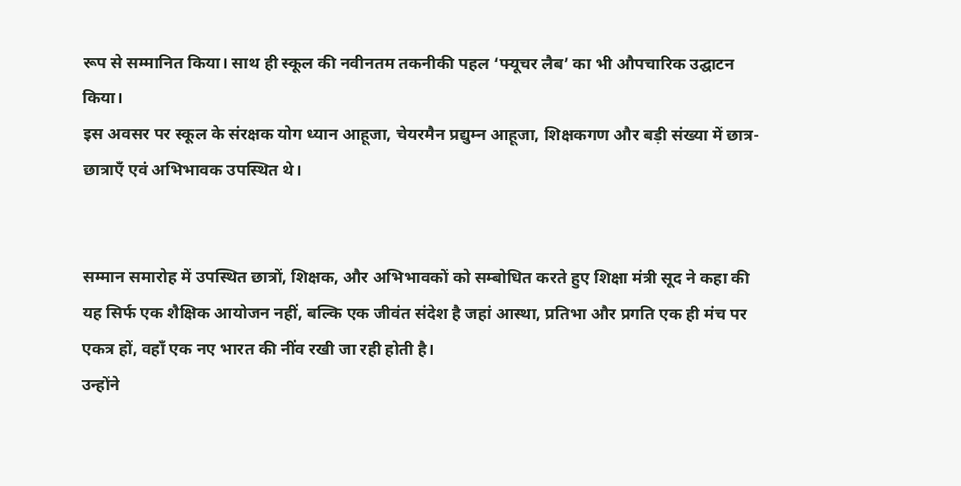रूप से सम्मानित किया। साथ ही स्कूल की नवीनतम तकनीकी पहल ‘फ्यूचर लैब’ का भी औपचारिक उद्घाटन किया।
इस अवसर पर स्कूल के संरक्षक योग ध्यान आहूजा, चेयरमैन प्रद्युम्न आहूजा, शिक्षकगण और बड़ी संख्या में छात्र-छात्राएँ एवं अभिभावक उपस्थित थे।


सम्मान समारोह में उपस्थित छात्रों, शिक्षक, और अभिभावकों को सम्बोधित करते हुए शिक्षा मंत्री सूद ने कहा की यह सिर्फ एक शैक्षिक आयोजन नहीं, बल्कि एक जीवंत संदेश है जहां आस्था, प्रतिभा और प्रगति एक ही मंच पर एकत्र हों, वहाँ एक नए भारत की नींव रखी जा रही होती है।
उन्होंने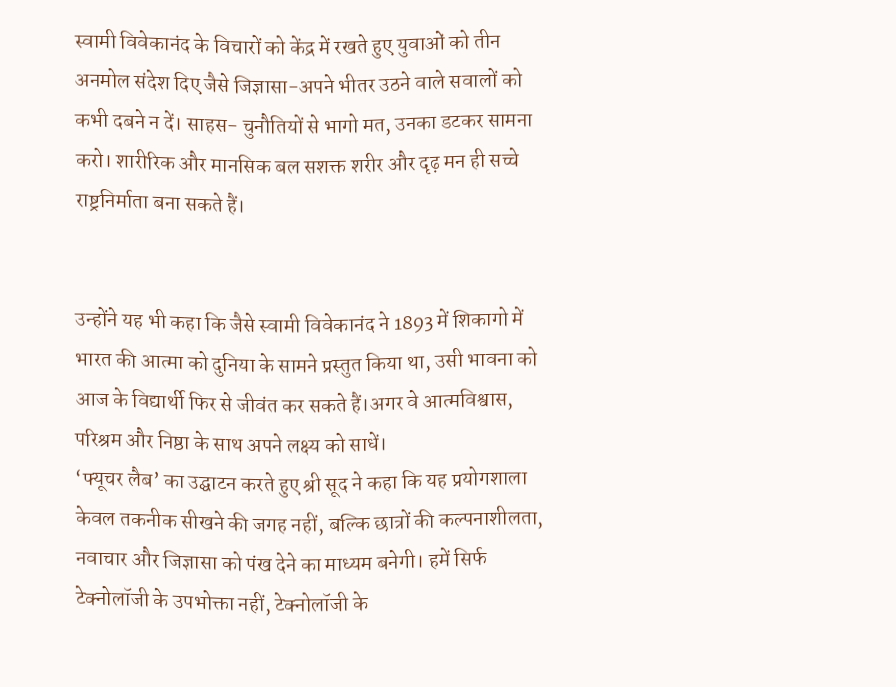स्वामी विवेकानंद के विचारों को केंद्र में रखते हुए युवाओं को तीन अनमोल संदेश दिए जैसे जिज्ञासा-अपने भीतर उठने वाले सवालों को कभी दबने न दें। साहस- चुनौतियों से भागो मत, उनका डटकर सामना करो। शारीरिक और मानसिक बल सशक्त शरीर और दृढ़ मन ही सच्चे राष्ट्रनिर्माता बना सकते हैं।


उन्होंने यह भी कहा कि जैसे स्वामी विवेकानंद ने 1893 में शिकागो में भारत की आत्मा को दुनिया के सामने प्रस्तुत किया था, उसी भावना को आज के विद्यार्थी फिर से जीवंत कर सकते हैं।अगर वे आत्मविश्वास, परिश्रम और निष्ठा के साथ अपने लक्ष्य को साधें।
‘फ्यूचर लैब’ का उद्घाटन करते हुए श्री सूद ने कहा कि यह प्रयोगशाला केवल तकनीक सीखने की जगह नहीं, बल्कि छात्रों की कल्पनाशीलता, नवाचार और जिज्ञासा को पंख देने का माध्यम बनेगी। हमें सिर्फ टेक्नोलॉजी के उपभोक्ता नहीं, टेक्नोलॉजी के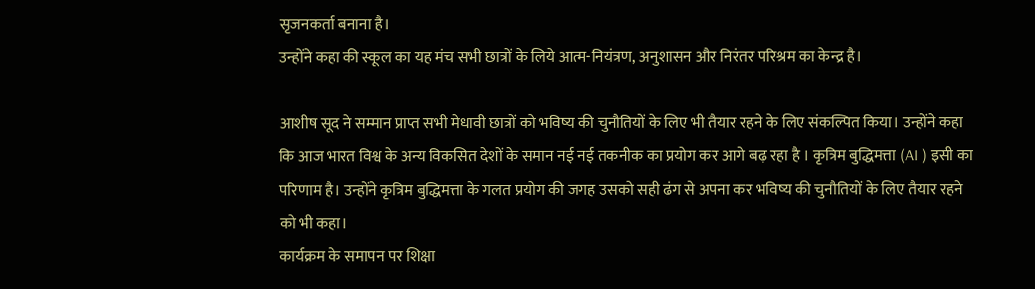सृजनकर्ता बनाना है।
उन्होंने कहा की स्कूल का यह मंच सभी छात्रों के लिये आत्म-नियंत्रण, अनुशासन और निरंतर परिश्रम का केन्द्र है।

आशीष सूद ने सम्मान प्राप्त सभी मेधावी छात्रों को भविष्य की चुनौतियों के लिए भी तैयार रहने के लिए संकल्पित किया। उन्होंने कहा कि आज भारत विश्व के अन्य विकसित देशों के समान नई नई तकनीक का प्रयोग कर आगे बढ़ रहा है । कृत्रिम बुद्धिमत्ता (AI ) इसी का परिणाम है। उन्होंने कृत्रिम बुद्धिमत्ता के गलत प्रयोग की जगह उसको सही ढंग से अपना कर भविष्य की चुनौतियों के लिए तैयार रहने को भी कहा।
कार्यक्रम के समापन पर शिक्षा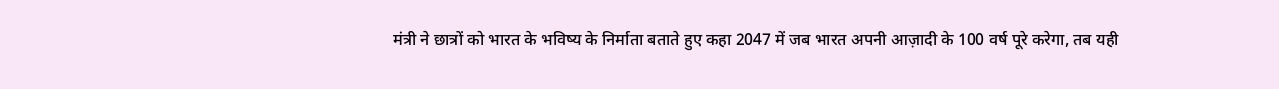मंत्री ने छात्रों को भारत के भविष्य के निर्माता बताते हुए कहा 2047 में जब भारत अपनी आज़ादी के 100 वर्ष पूरे करेगा, तब यही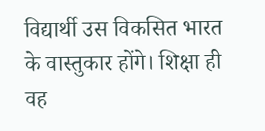विद्यार्थी उस विकसित भारत के वास्तुकार होंगे। शिक्षा ही वह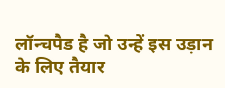लॉन्चपैड है जो उन्हें इस उड़ान के लिए तैयार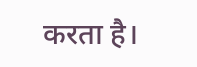करता है।